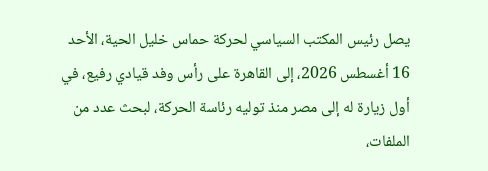يصل رئيس المكتب السياسي لحركة حماس خليل الحية، الأحد 16 أغسطس 2026، إلى القاهرة على رأس وفد قيادي رفيع، في أول زيارة له إلى مصر منذ توليه رئاسة الحركة، لبحث عدد من الملفات،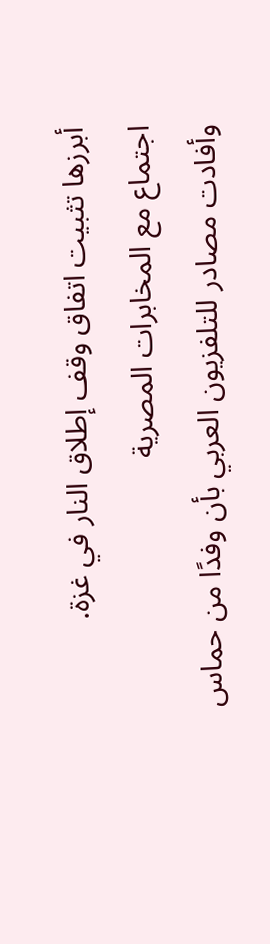أبرزها تثبيت اتفاق وقف إطلاق النار في غزة.
اجتماع مع المخابرات المصرية
وأفادت مصادر للتلفزيون العربي بأن وفدًا من حماس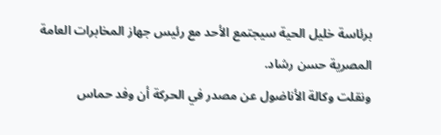برئاسة خليل الحية سيجتمع الأحد مع رئيس جهاز المخابرات العامة المصرية حسن رشاد.
ونقلت وكالة الأناضول عن مصدر في الحركة أن وفد حماس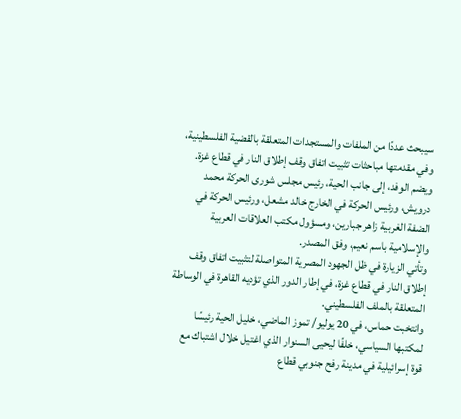سيبحث عددًا من الملفات والمستجدات المتعلقة بالقضية الفلسطينية، وفي مقدمتها مباحثات تثبيت اتفاق وقف إطلاق النار في قطاع غزة.
ويضم الوفد، إلى جانب الحية، رئيس مجلس شورى الحركة محمد درويش، ورئيس الحركة في الخارج خالد مشعل، ورئيس الحركة في الضفة الغربية زاهر جبارين، ومسؤول مكتب العلاقات العربية والإسلامية باسم نعيم، وفق المصدر.
وتأتي الزيارة في ظل الجهود المصرية المتواصلة لتثبيت اتفاق وقف إطلاق النار في قطاع غزة، في إطار الدور الذي تؤديه القاهرة في الوساطة المتعلقة بالملف الفلسطيني.
وانتخبت حماس، في 20 يوليو/ تموز الماضي، خليل الحية رئيسًا لمكتبها السياسي، خلفًا ليحيى السنوار الذي اغتيل خلال اشتباك مع قوة إسرائيلية في مدينة رفح جنوبي قطاع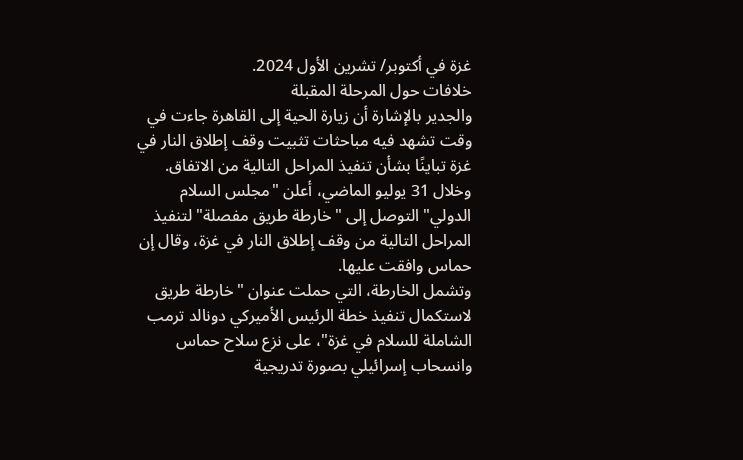غزة في أكتوبر/ تشرين الأول 2024.
خلافات حول المرحلة المقبلة
والجدير بالإشارة أن زيارة الحية إلى القاهرة جاءت في وقت تشهد فيه مباحثات تثبيت وقف إطلاق النار في غزة تباينًا بشأن تنفيذ المراحل التالية من الاتفاق.
وخلال 31 يوليو الماضي، أعلن "مجلس السلام الدولي" التوصل إلى "خارطة طريق مفصلة" لتنفيذ المراحل التالية من وقف إطلاق النار في غزة، وقال إن حماس وافقت عليها.
وتشمل الخارطة، التي حملت عنوان "خارطة طريق لاستكمال تنفيذ خطة الرئيس الأميركي دونالد ترمب الشاملة للسلام في غزة"، على نزع سلاح حماس وانسحاب إسرائيلي بصورة تدريجية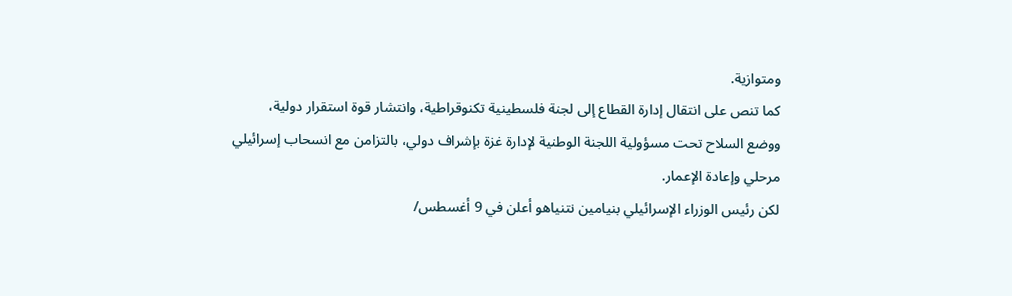ومتوازية.
كما تنص على انتقال إدارة القطاع إلى لجنة فلسطينية تكنوقراطية، وانتشار قوة استقرار دولية، ووضع السلاح تحت مسؤولية اللجنة الوطنية لإدارة غزة بإشراف دولي، بالتزامن مع انسحاب إسرائيلي مرحلي وإعادة الإعمار.
لكن رئيس الوزراء الإسرائيلي بنيامين نتنياهو أعلن في 9 أغسطس/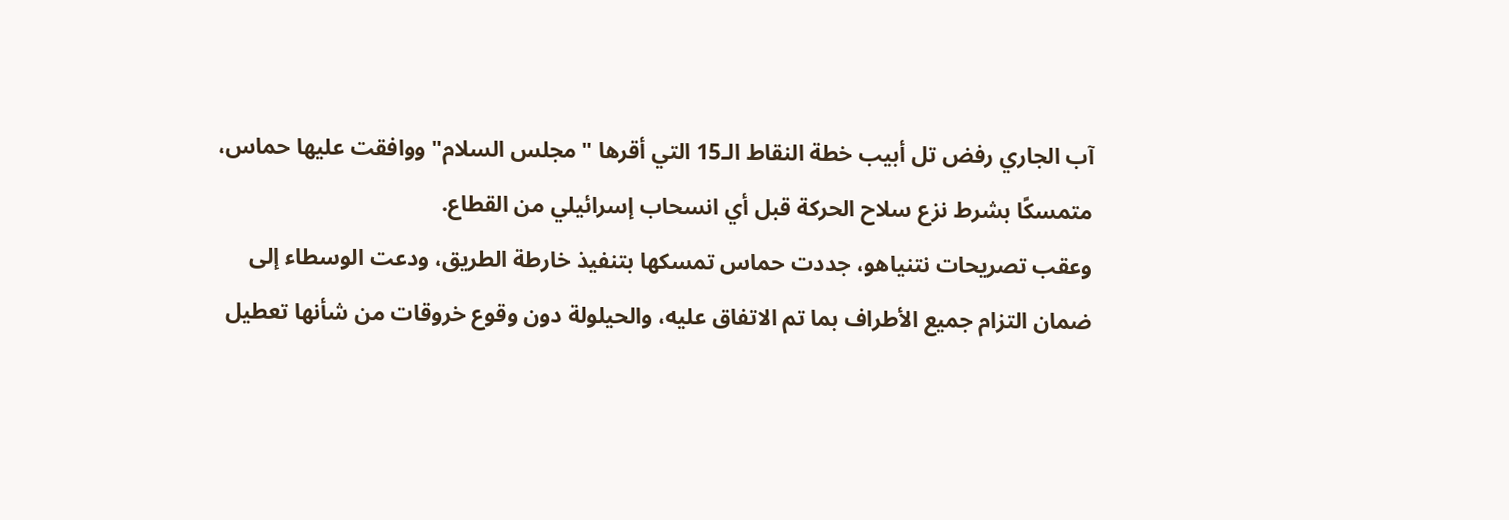آب الجاري رفض تل أبيب خطة النقاط الـ15 التي أقرها "مجلس السلام" ووافقت عليها حماس، متمسكًا بشرط نزع سلاح الحركة قبل أي انسحاب إسرائيلي من القطاع.
وعقب تصريحات نتنياهو، جددت حماس تمسكها بتنفيذ خارطة الطريق، ودعت الوسطاء إلى ضمان التزام جميع الأطراف بما تم الاتفاق عليه، والحيلولة دون وقوع خروقات من شأنها تعطيل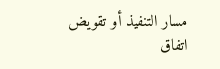مسار التنفيذ أو تقويض اتفاق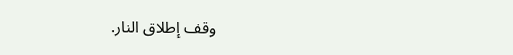وقف إطلاق النار.